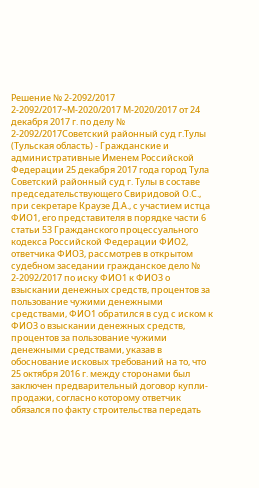Решение № 2-2092/2017 2-2092/2017~М-2020/2017 М-2020/2017 от 24 декабря 2017 г. по делу № 2-2092/2017Советский районный суд г.Тулы (Тульская область) - Гражданские и административные Именем Российской Федерации 25 декабря 2017 года город Тула Советский районный суд г. Тулы в составе председательствующего Свиридовой О.С., при секретаре Краузе Д.А., с участием истца ФИО1, его представителя в порядке части 6 статьи 53 Гражданского процессуального кодекса Российской Федерации ФИО2, ответчика ФИО3, рассмотрев в открытом судебном заседании гражданское дело № 2-2092/2017 по иску ФИО1 к ФИО3 о взыскании денежных средств, процентов за пользование чужими денежными средствами, ФИО1 обратился в суд с иском к ФИО3 о взыскании денежных средств, процентов за пользование чужими денежными средствами, указав в обоснование исковых требований на то, что 25 октября 2016 г. между сторонами был заключен предварительный договор купли-продажи, согласно которому ответчик обязался по факту строительства передать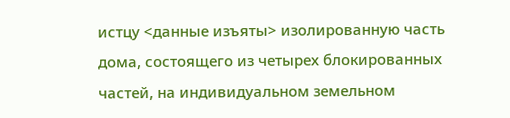истцу <данные изъяты> изолированную часть дома, состоящего из четырех блокированных частей, на индивидуальном земельном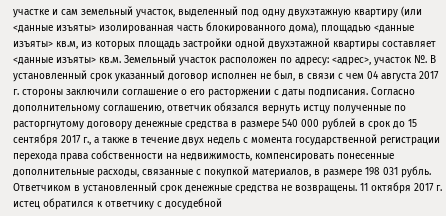участке и сам земельный участок, выделенный под одну двухэтажную квартиру (или <данные изъяты> изолированная часть блокированного дома), площадью <данные изъяты> кв.м, из которых площадь застройки одной двухэтажной квартиры составляет <данные изъяты> кв.м. Земельный участок расположен по адресу: <адрес>, участок №. В установленный срок указанный договор исполнен не был, в связи с чем 04 августа 2017 г. стороны заключили соглашение о его расторжении с даты подписания. Согласно дополнительному соглашению, ответчик обязался вернуть истцу полученные по расторгнутому договору денежные средства в размере 540 000 рублей в срок до 15 сентября 2017 г., а также в течение двух недель с момента государственной регистрации перехода права собственности на недвижимость, компенсировать понесенные дополнительные расходы, связанные с покупкой материалов, в размере 198 031 рубль. Ответчиком в установленный срок денежные средства не возвращены. 11 октября 2017 г. истец обратился к ответчику с досудебной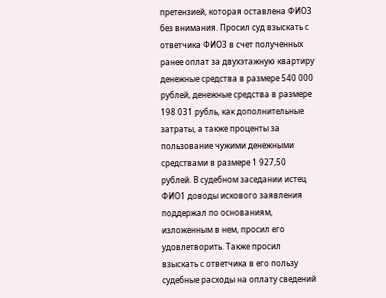претензией, которая оставлена ФИО3 без внимания. Просил суд взыскать с ответчика ФИО3 в счет полученных ранее оплат за двухэтажную квартиру денежные средства в размере 540 000 рублей, денежные средства в размере 198 031 рубль, как дополнительные затраты, а также проценты за пользование чужими денежными средствами в размере 1 927,50 рублей. В судебном заседании истец ФИО1 доводы искового заявления поддержал по основаниям, изложенным в нем, просил его удовлетворить. Также просил взыскать с ответчика в его пользу судебные расходы на оплату сведений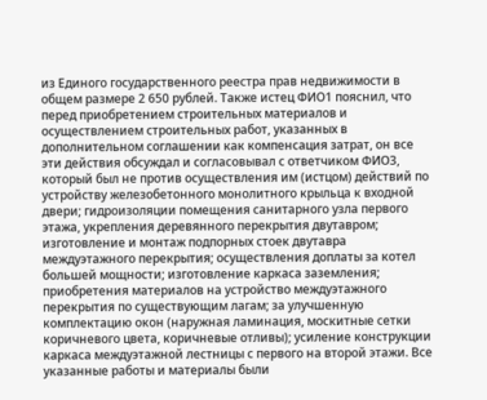из Единого государственного реестра прав недвижимости в общем размере 2 650 рублей. Также истец ФИО1 пояснил, что перед приобретением строительных материалов и осуществлением строительных работ, указанных в дополнительном соглашении как компенсация затрат, он все эти действия обсуждал и согласовывал с ответчиком ФИО3, который был не против осуществления им (истцом) действий по устройству железобетонного монолитного крыльца к входной двери; гидроизоляции помещения санитарного узла первого этажа, укрепления деревянного перекрытия двутавром; изготовление и монтаж подпорных стоек двутавра междуэтажного перекрытия; осуществления доплаты за котел большей мощности; изготовление каркаса заземления; приобретения материалов на устройство междуэтажного перекрытия по существующим лагам; за улучшенную комплектацию окон (наружная ламинация, москитные сетки коричневого цвета, коричневые отливы); усиление конструкции каркаса междуэтажной лестницы с первого на второй этажи. Все указанные работы и материалы были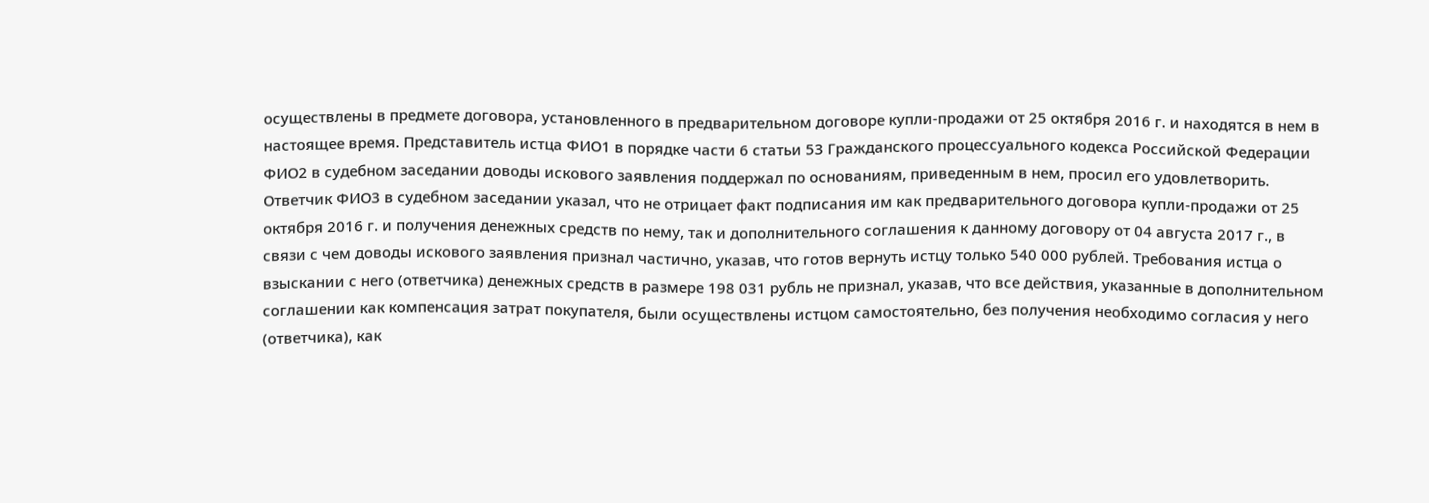осуществлены в предмете договора, установленного в предварительном договоре купли-продажи от 25 октября 2016 г. и находятся в нем в настоящее время. Представитель истца ФИО1 в порядке части 6 статьи 53 Гражданского процессуального кодекса Российской Федерации ФИО2 в судебном заседании доводы искового заявления поддержал по основаниям, приведенным в нем, просил его удовлетворить. Ответчик ФИО3 в судебном заседании указал, что не отрицает факт подписания им как предварительного договора купли-продажи от 25 октября 2016 г. и получения денежных средств по нему, так и дополнительного соглашения к данному договору от 04 августа 2017 г., в связи с чем доводы искового заявления признал частично, указав, что готов вернуть истцу только 540 000 рублей. Требования истца о взыскании с него (ответчика) денежных средств в размере 198 031 рубль не признал, указав, что все действия, указанные в дополнительном соглашении как компенсация затрат покупателя, были осуществлены истцом самостоятельно, без получения необходимо согласия у него (ответчика), как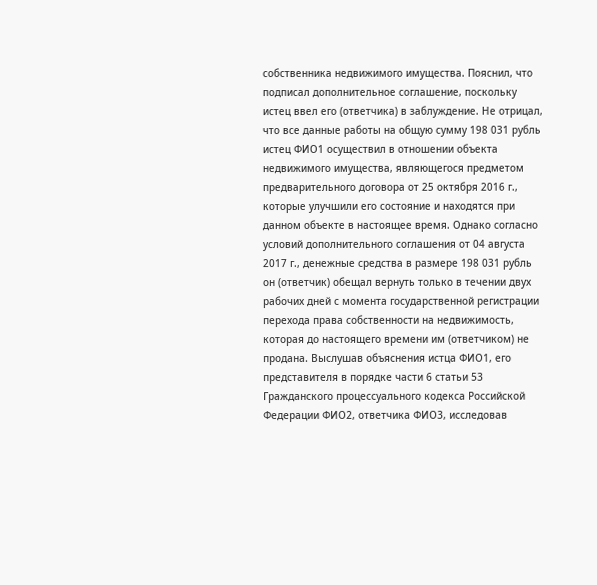собственника недвижимого имущества. Пояснил, что подписал дополнительное соглашение, поскольку истец ввел его (ответчика) в заблуждение. Не отрицал, что все данные работы на общую сумму 198 031 рубль истец ФИО1 осуществил в отношении объекта недвижимого имущества, являющегося предметом предварительного договора от 25 октября 2016 г., которые улучшили его состояние и находятся при данном объекте в настоящее время. Однако согласно условий дополнительного соглашения от 04 августа 2017 г., денежные средства в размере 198 031 рубль он (ответчик) обещал вернуть только в течении двух рабочих дней с момента государственной регистрации перехода права собственности на недвижимость, которая до настоящего времени им (ответчиком) не продана. Выслушав объяснения истца ФИО1, его представителя в порядке части 6 статьи 53 Гражданского процессуального кодекса Российской Федерации ФИО2, ответчика ФИО3, исследовав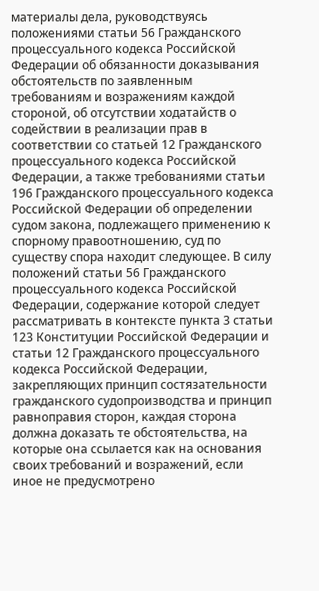материалы дела, руководствуясь положениями статьи 56 Гражданского процессуального кодекса Российской Федерации об обязанности доказывания обстоятельств по заявленным требованиям и возражениям каждой стороной, об отсутствии ходатайств о содействии в реализации прав в соответствии со статьей 12 Гражданского процессуального кодекса Российской Федерации, а также требованиями статьи 196 Гражданского процессуального кодекса Российской Федерации об определении судом закона, подлежащего применению к спорному правоотношению, суд по существу спора находит следующее. В силу положений статьи 56 Гражданского процессуального кодекса Российской Федерации, содержание которой следует рассматривать в контексте пункта 3 статьи 123 Конституции Российской Федерации и статьи 12 Гражданского процессуального кодекса Российской Федерации, закрепляющих принцип состязательности гражданского судопроизводства и принцип равноправия сторон, каждая сторона должна доказать те обстоятельства, на которые она ссылается как на основания своих требований и возражений, если иное не предусмотрено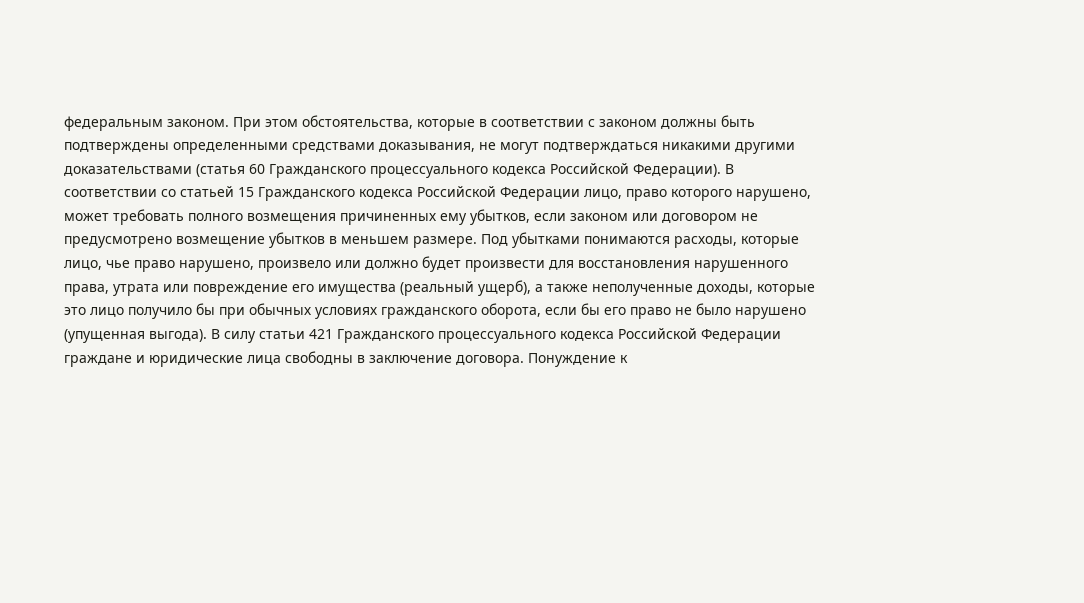федеральным законом. При этом обстоятельства, которые в соответствии с законом должны быть подтверждены определенными средствами доказывания, не могут подтверждаться никакими другими доказательствами (статья 60 Гражданского процессуального кодекса Российской Федерации). В соответствии со статьей 15 Гражданского кодекса Российской Федерации лицо, право которого нарушено, может требовать полного возмещения причиненных ему убытков, если законом или договором не предусмотрено возмещение убытков в меньшем размере. Под убытками понимаются расходы, которые лицо, чье право нарушено, произвело или должно будет произвести для восстановления нарушенного права, утрата или повреждение его имущества (реальный ущерб), а также неполученные доходы, которые это лицо получило бы при обычных условиях гражданского оборота, если бы его право не было нарушено (упущенная выгода). В силу статьи 421 Гражданского процессуального кодекса Российской Федерации граждане и юридические лица свободны в заключение договора. Понуждение к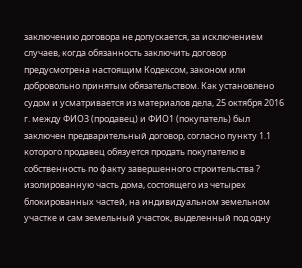заключению договора не допускается, за исключением случаев, когда обязанность заключить договор предусмотрена настоящим Кодексом, законом или добровольно принятым обязательством. Как установлено судом и усматривается из материалов дела, 25 октября 2016 г. между ФИО3 (продавец) и ФИО1 (покупатель) был заключен предварительный договор, согласно пункту 1.1 которого продавец обязуется продать покупателю в собственность по факту завершенного строительства ? изолированную часть дома, состоящего из четырех блокированных частей, на индивидуальном земельном участке и сам земельный участок, выделенный под одну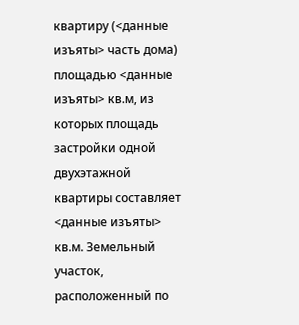квартиру (<данные изъяты> часть дома) площадью <данные изъяты> кв.м, из которых площадь застройки одной двухэтажной квартиры составляет <данные изъяты> кв.м. Земельный участок, расположенный по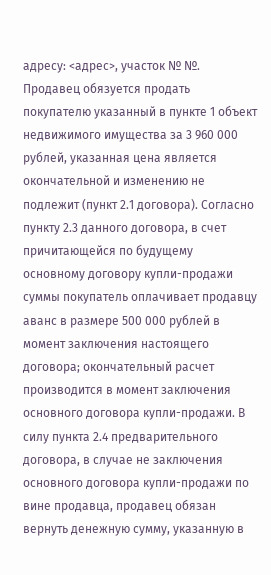адресу: <адрес>, участок № №. Продавец обязуется продать покупателю указанный в пункте 1 объект недвижимого имущества за 3 960 000 рублей, указанная цена является окончательной и изменению не подлежит (пункт 2.1 договора). Согласно пункту 2.3 данного договора, в счет причитающейся по будущему основному договору купли-продажи суммы покупатель оплачивает продавцу аванс в размере 500 000 рублей в момент заключения настоящего договора; окончательный расчет производится в момент заключения основного договора купли-продажи. В силу пункта 2.4 предварительного договора, в случае не заключения основного договора купли-продажи по вине продавца, продавец обязан вернуть денежную сумму, указанную в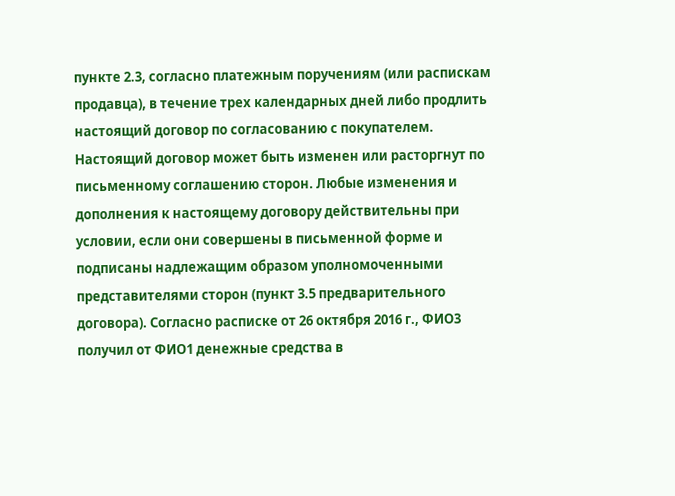пункте 2.3, согласно платежным поручениям (или распискам продавца), в течение трех календарных дней либо продлить настоящий договор по согласованию с покупателем. Настоящий договор может быть изменен или расторгнут по письменному соглашению сторон. Любые изменения и дополнения к настоящему договору действительны при условии, если они совершены в письменной форме и подписаны надлежащим образом уполномоченными представителями сторон (пункт 3.5 предварительного договора). Согласно расписке от 26 октября 2016 г., ФИО3 получил от ФИО1 денежные средства в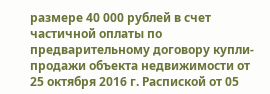размере 40 000 рублей в счет частичной оплаты по предварительному договору купли-продажи объекта недвижимости от 25 октября 2016 г. Распиской от 05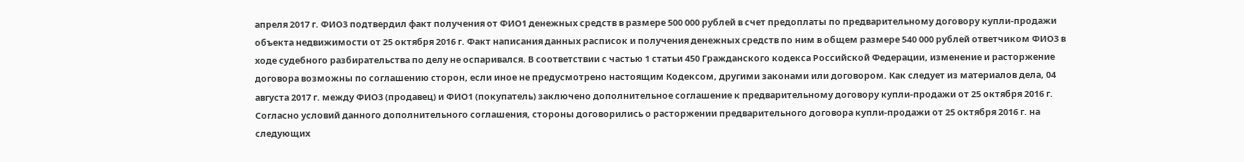апреля 2017 г. ФИО3 подтвердил факт получения от ФИО1 денежных средств в размере 500 000 рублей в счет предоплаты по предварительному договору купли-продажи объекта недвижимости от 25 октября 2016 г. Факт написания данных расписок и получения денежных средств по ним в общем размере 540 000 рублей ответчиком ФИО3 в ходе судебного разбирательства по делу не оспаривался. В соответствии с частью 1 статьи 450 Гражданского кодекса Российской Федерации, изменение и расторжение договора возможны по соглашению сторон, если иное не предусмотрено настоящим Кодексом, другими законами или договором. Как следует из материалов дела, 04 августа 2017 г. между ФИО3 (продавец) и ФИО1 (покупатель) заключено дополнительное соглашение к предварительному договору купли-продажи от 25 октября 2016 г. Согласно условий данного дополнительного соглашения, стороны договорились о расторжении предварительного договора купли-продажи от 25 октября 2016 г. на следующих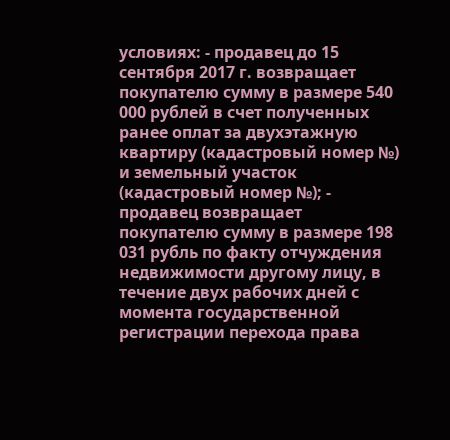условиях: - продавец до 15 сентября 2017 г. возвращает покупателю сумму в размере 540 000 рублей в счет полученных ранее оплат за двухэтажную квартиру (кадастровый номер №) и земельный участок (кадастровый номер №); - продавец возвращает покупателю сумму в размере 198 031 рубль по факту отчуждения недвижимости другому лицу, в течение двух рабочих дней с момента государственной регистрации перехода права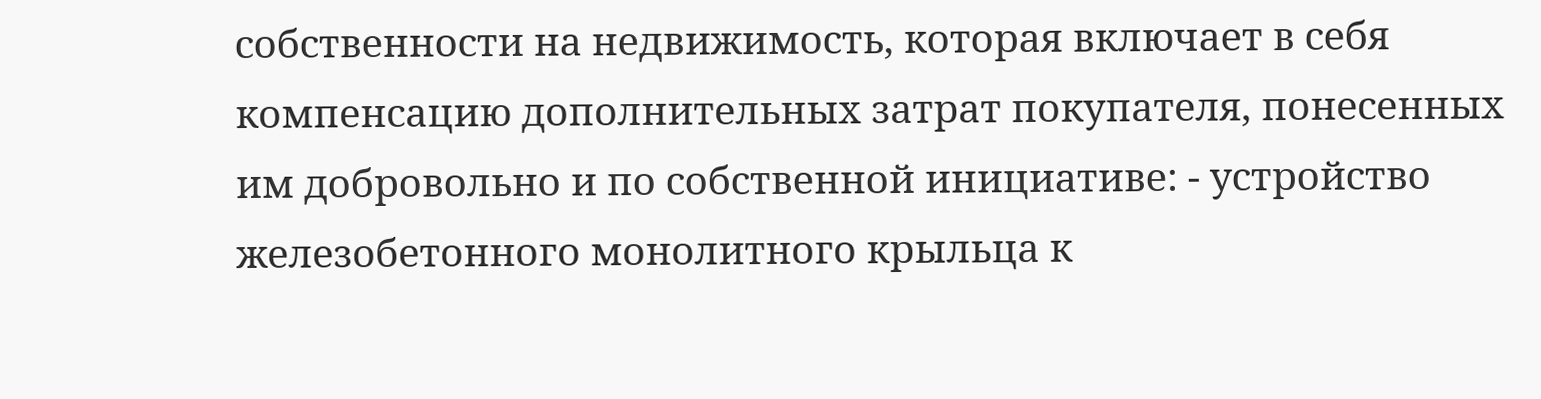собственности на недвижимость, которая включает в себя компенсацию дополнительных затрат покупателя, понесенных им добровольно и по собственной инициативе: - устройство железобетонного монолитного крыльца к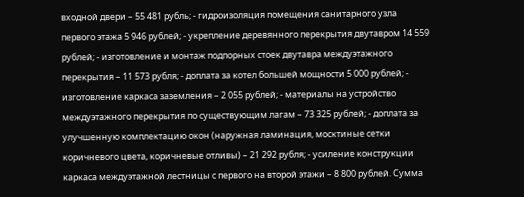входной двери – 55 481 рубль; - гидроизоляция помещения санитарного узла первого этажа 5 946 рублей; - укрепление деревянного перекрытия двутавром 14 559 рублей; - изготовление и монтаж подпорных стоек двутавра междуэтажного перекрытия – 11 573 рубля; - доплата за котел большей мощности 5 000 рублей; - изготовление каркаса заземления – 2 055 рублей; - материалы на устройство междуэтажного перекрытия по существующим лагам – 73 325 рублей; - доплата за улучшенную комплектацию окон (наружная ламинация, москтиные сетки коричневого цвета, коричневые отливы) – 21 292 рубля; - усиление конструкции каркаса междуэтажной лестницы с первого на второй этажи – 8 800 рублей. Сумма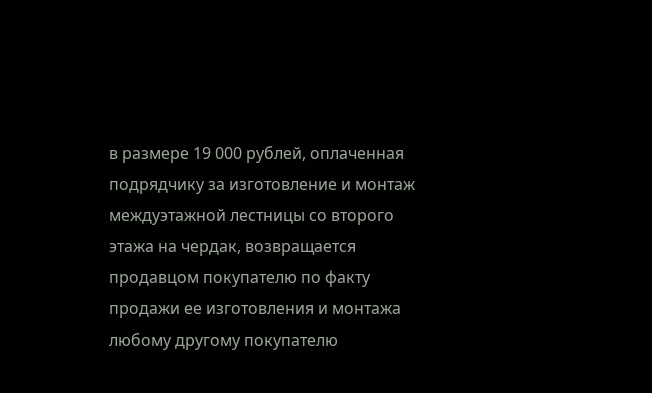в размере 19 000 рублей, оплаченная подрядчику за изготовление и монтаж междуэтажной лестницы со второго этажа на чердак, возвращается продавцом покупателю по факту продажи ее изготовления и монтажа любому другому покупателю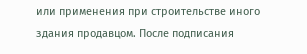или применения при строительстве иного здания продавцом. После подписания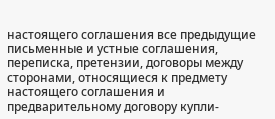настоящего соглашения все предыдущие письменные и устные соглашения, переписка, претензии, договоры между сторонами, относящиеся к предмету настоящего соглашения и предварительному договору купли-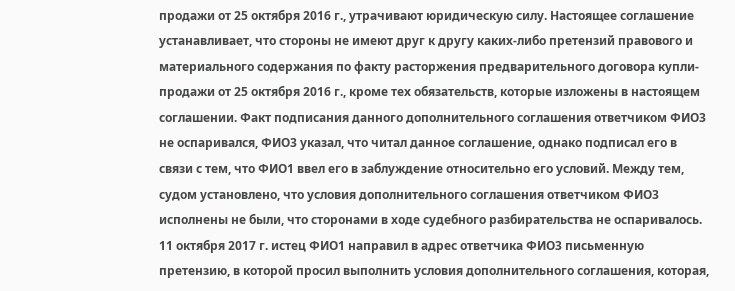продажи от 25 октября 2016 г., утрачивают юридическую силу. Настоящее соглашение устанавливает, что стороны не имеют друг к другу каких-либо претензий правового и материального содержания по факту расторжения предварительного договора купли-продажи от 25 октября 2016 г., кроме тех обязательств, которые изложены в настоящем соглашении. Факт подписания данного дополнительного соглашения ответчиком ФИО3 не оспаривался, ФИО3 указал, что читал данное соглашение, однако подписал его в связи с тем, что ФИО1 ввел его в заблуждение относительно его условий. Между тем, судом установлено, что условия дополнительного соглашения ответчиком ФИО3 исполнены не были, что сторонами в ходе судебного разбирательства не оспаривалось. 11 октября 2017 г. истец ФИО1 направил в адрес ответчика ФИО3 письменную претензию, в которой просил выполнить условия дополнительного соглашения, которая,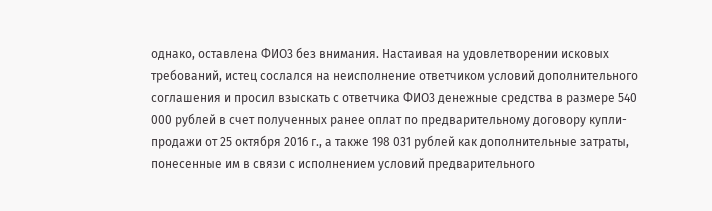однако, оставлена ФИО3 без внимания. Настаивая на удовлетворении исковых требований, истец сослался на неисполнение ответчиком условий дополнительного соглашения и просил взыскать с ответчика ФИО3 денежные средства в размере 540 000 рублей в счет полученных ранее оплат по предварительному договору купли-продажи от 25 октября 2016 г., а также 198 031 рублей как дополнительные затраты, понесенные им в связи с исполнением условий предварительного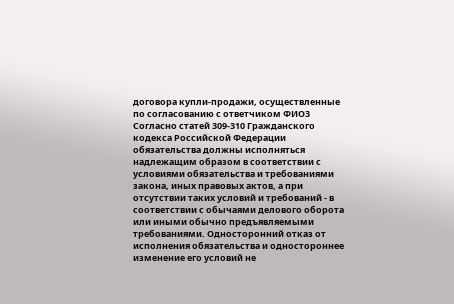договора купли-продажи, осуществленные по согласованию с ответчиком ФИО3 Согласно статей 309-310 Гражданского кодекса Российской Федерации обязательства должны исполняться надлежащим образом в соответствии с условиями обязательства и требованиями закона, иных правовых актов, а при отсутствии таких условий и требований - в соответствии с обычаями делового оборота или иными обычно предъявляемыми требованиями. Односторонний отказ от исполнения обязательства и одностороннее изменение его условий не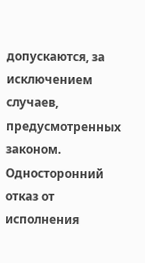допускаются, за исключением случаев, предусмотренных законом. Односторонний отказ от исполнения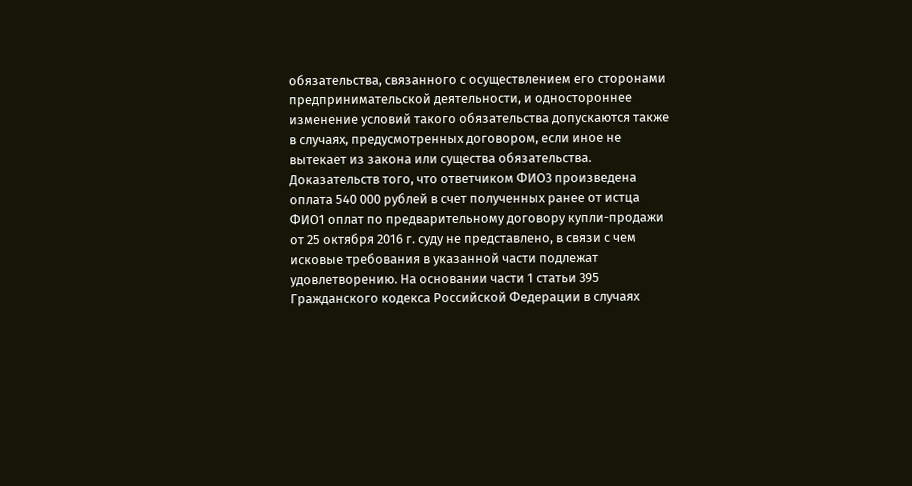обязательства, связанного с осуществлением его сторонами предпринимательской деятельности, и одностороннее изменение условий такого обязательства допускаются также в случаях, предусмотренных договором, если иное не вытекает из закона или существа обязательства. Доказательств того, что ответчиком ФИО3 произведена оплата 540 000 рублей в счет полученных ранее от истца ФИО1 оплат по предварительному договору купли-продажи от 25 октября 2016 г. суду не представлено, в связи с чем исковые требования в указанной части подлежат удовлетворению. На основании части 1 статьи 395 Гражданского кодекса Российской Федерации в случаях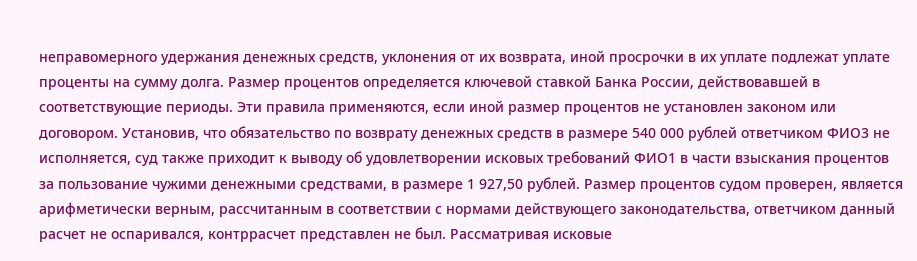неправомерного удержания денежных средств, уклонения от их возврата, иной просрочки в их уплате подлежат уплате проценты на сумму долга. Размер процентов определяется ключевой ставкой Банка России, действовавшей в соответствующие периоды. Эти правила применяются, если иной размер процентов не установлен законом или договором. Установив, что обязательство по возврату денежных средств в размере 540 000 рублей ответчиком ФИО3 не исполняется, суд также приходит к выводу об удовлетворении исковых требований ФИО1 в части взыскания процентов за пользование чужими денежными средствами, в размере 1 927,50 рублей. Размер процентов судом проверен, является арифметически верным, рассчитанным в соответствии с нормами действующего законодательства, ответчиком данный расчет не оспаривался, контррасчет представлен не был. Рассматривая исковые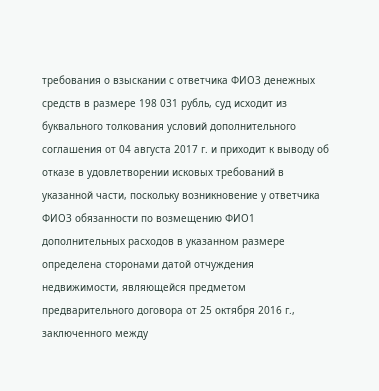требования о взыскании с ответчика ФИО3 денежных средств в размере 198 031 рубль, суд исходит из буквального толкования условий дополнительного соглашения от 04 августа 2017 г. и приходит к выводу об отказе в удовлетворении исковых требований в указанной части, поскольку возникновение у ответчика ФИО3 обязанности по возмещению ФИО1 дополнительных расходов в указанном размере определена сторонами датой отчуждения недвижимости, являющейся предметом предварительного договора от 25 октября 2016 г., заключенного между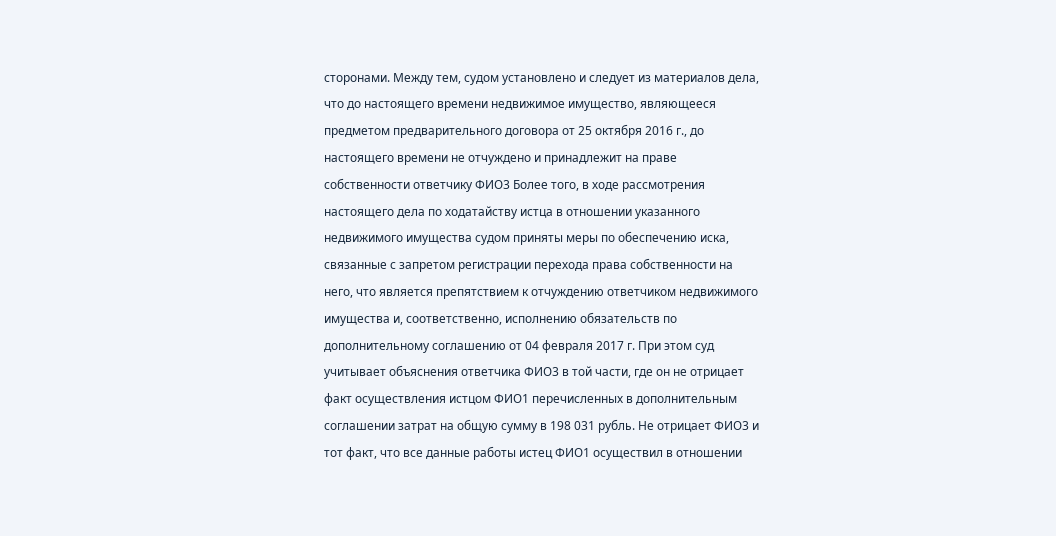сторонами. Между тем, судом установлено и следует из материалов дела, что до настоящего времени недвижимое имущество, являющееся предметом предварительного договора от 25 октября 2016 г., до настоящего времени не отчуждено и принадлежит на праве собственности ответчику ФИО3 Более того, в ходе рассмотрения настоящего дела по ходатайству истца в отношении указанного недвижимого имущества судом приняты меры по обеспечению иска, связанные с запретом регистрации перехода права собственности на него, что является препятствием к отчуждению ответчиком недвижимого имущества и, соответственно, исполнению обязательств по дополнительному соглашению от 04 февраля 2017 г. При этом суд учитывает объяснения ответчика ФИО3 в той части, где он не отрицает факт осуществления истцом ФИО1 перечисленных в дополнительным соглашении затрат на общую сумму в 198 031 рубль. Не отрицает ФИО3 и тот факт, что все данные работы истец ФИО1 осуществил в отношении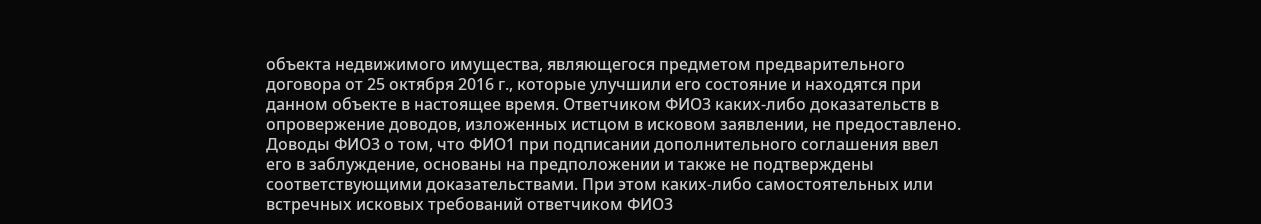объекта недвижимого имущества, являющегося предметом предварительного договора от 25 октября 2016 г., которые улучшили его состояние и находятся при данном объекте в настоящее время. Ответчиком ФИО3 каких-либо доказательств в опровержение доводов, изложенных истцом в исковом заявлении, не предоставлено. Доводы ФИО3 о том, что ФИО1 при подписании дополнительного соглашения ввел его в заблуждение, основаны на предположении и также не подтверждены соответствующими доказательствами. При этом каких-либо самостоятельных или встречных исковых требований ответчиком ФИО3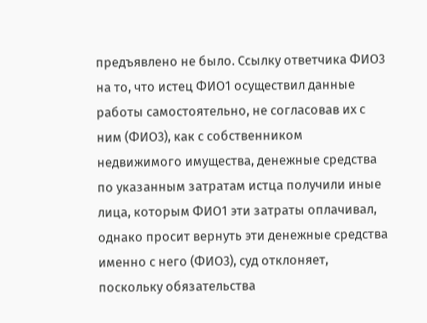предъявлено не было. Ссылку ответчика ФИО3 на то, что истец ФИО1 осуществил данные работы самостоятельно, не согласовав их с ним (ФИО3), как с собственником недвижимого имущества, денежные средства по указанным затратам истца получили иные лица, которым ФИО1 эти затраты оплачивал, однако просит вернуть эти денежные средства именно с него (ФИО3), суд отклоняет, поскольку обязательства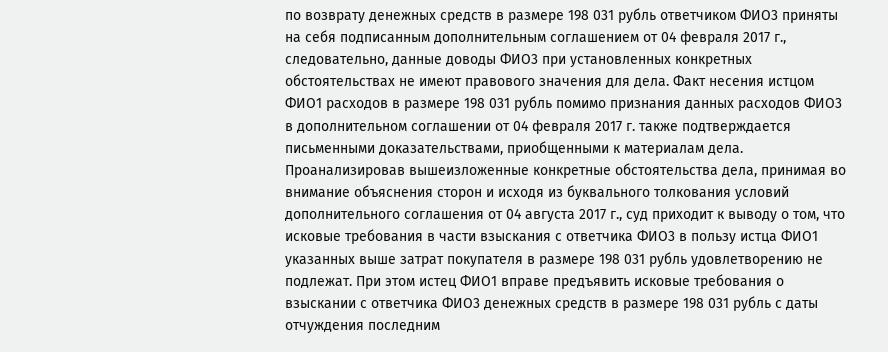по возврату денежных средств в размере 198 031 рубль ответчиком ФИО3 приняты на себя подписанным дополнительным соглашением от 04 февраля 2017 г., следовательно, данные доводы ФИО3 при установленных конкретных обстоятельствах не имеют правового значения для дела. Факт несения истцом ФИО1 расходов в размере 198 031 рубль помимо признания данных расходов ФИО3 в дополнительном соглашении от 04 февраля 2017 г. также подтверждается письменными доказательствами, приобщенными к материалам дела. Проанализировав вышеизложенные конкретные обстоятельства дела, принимая во внимание объяснения сторон и исходя из буквального толкования условий дополнительного соглашения от 04 августа 2017 г., суд приходит к выводу о том, что исковые требования в части взыскания с ответчика ФИО3 в пользу истца ФИО1 указанных выше затрат покупателя в размере 198 031 рубль удовлетворению не подлежат. При этом истец ФИО1 вправе предъявить исковые требования о взыскании с ответчика ФИО3 денежных средств в размере 198 031 рубль с даты отчуждения последним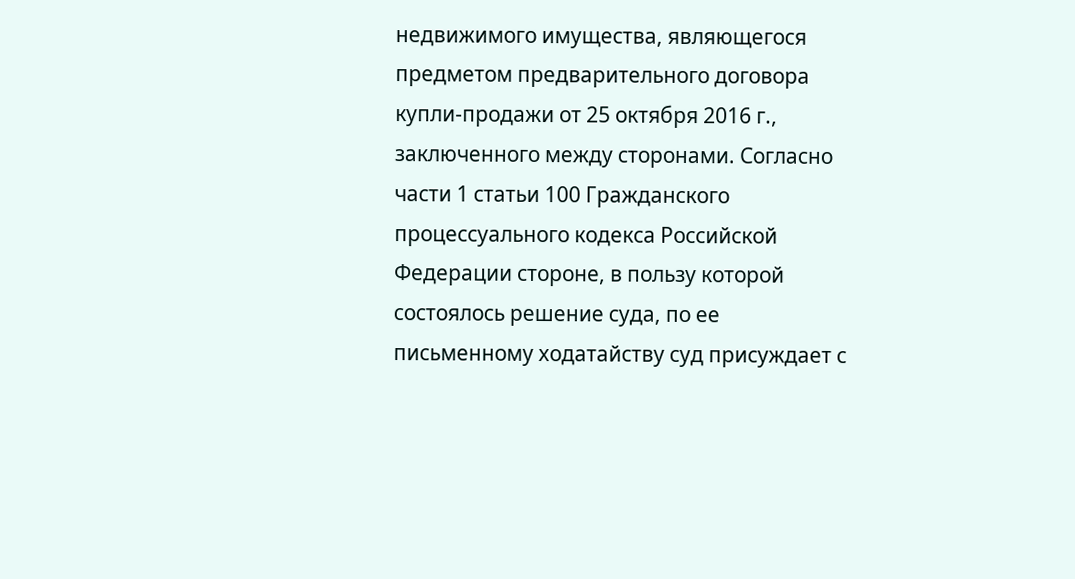недвижимого имущества, являющегося предметом предварительного договора купли-продажи от 25 октября 2016 г., заключенного между сторонами. Согласно части 1 статьи 100 Гражданского процессуального кодекса Российской Федерации стороне, в пользу которой состоялось решение суда, по ее письменному ходатайству суд присуждает с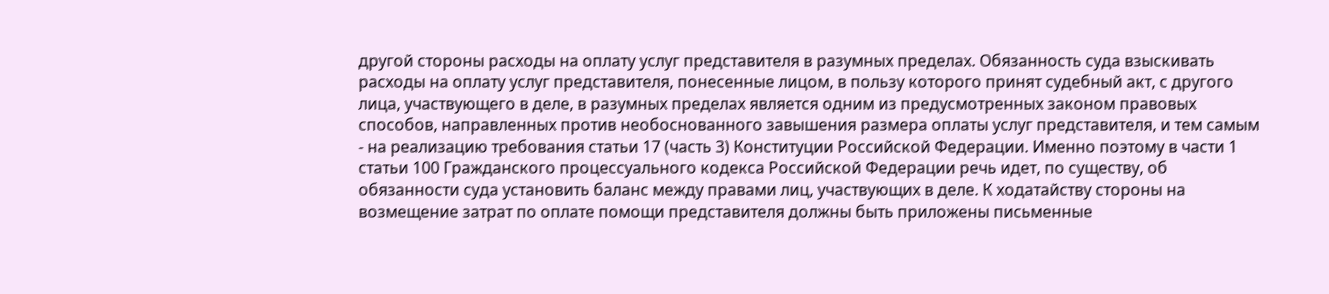другой стороны расходы на оплату услуг представителя в разумных пределах. Обязанность суда взыскивать расходы на оплату услуг представителя, понесенные лицом, в пользу которого принят судебный акт, с другого лица, участвующего в деле, в разумных пределах является одним из предусмотренных законом правовых способов, направленных против необоснованного завышения размера оплаты услуг представителя, и тем самым - на реализацию требования статьи 17 (часть 3) Конституции Российской Федерации. Именно поэтому в части 1 статьи 100 Гражданского процессуального кодекса Российской Федерации речь идет, по существу, об обязанности суда установить баланс между правами лиц, участвующих в деле. К ходатайству стороны на возмещение затрат по оплате помощи представителя должны быть приложены письменные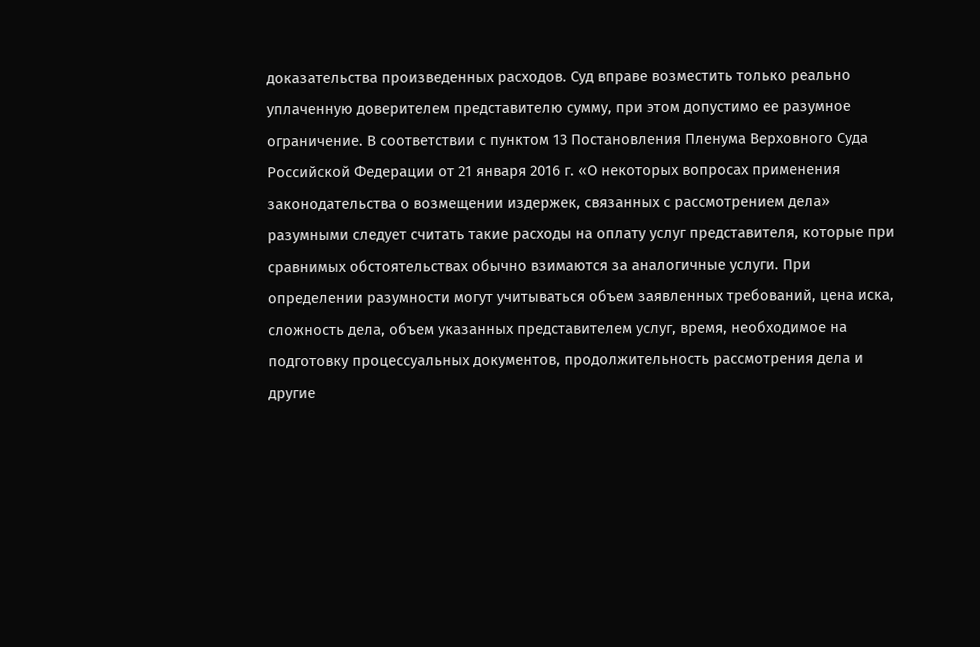доказательства произведенных расходов. Суд вправе возместить только реально уплаченную доверителем представителю сумму, при этом допустимо ее разумное ограничение. В соответствии с пунктом 13 Постановления Пленума Верховного Суда Российской Федерации от 21 января 2016 г. «О некоторых вопросах применения законодательства о возмещении издержек, связанных с рассмотрением дела» разумными следует считать такие расходы на оплату услуг представителя, которые при сравнимых обстоятельствах обычно взимаются за аналогичные услуги. При определении разумности могут учитываться объем заявленных требований, цена иска, сложность дела, объем указанных представителем услуг, время, необходимое на подготовку процессуальных документов, продолжительность рассмотрения дела и другие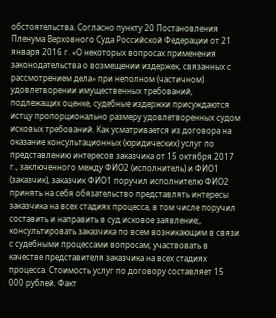обстоятельства. Согласно пункту 20 Постановления Пленума Верховного Суда Российской Федерации от 21 января 2016 г. «О некоторых вопросах применения законодательства о возмещении издержек, связанных с рассмотрением дела» при неполном (частичном) удовлетворении имущественных требований, подлежащих оценке, судебные издержки присуждаются истцу пропорционально размеру удовлетворенных судом исковых требований. Как усматривается из договора на оказание консультационных (юридических) услуг по представлению интересов заказчика от 15 октября 2017 г., заключенного между ФИО2 (исполнитель) и ФИО1 (заказчик), заказчик ФИО1 поручил исполнителю ФИО2 принять на себя обязательство представлять интересы заказчика на всех стадиях процесса, в том числе поручил составить и направить в суд исковое заявление;, консультировать заказчика по всем возникающим в связи с судебными процессами вопросам; участвовать в качестве представителя заказчика на всех стадиях процесса. Стоимость услуг по договору составляет 15 000 рублей. Факт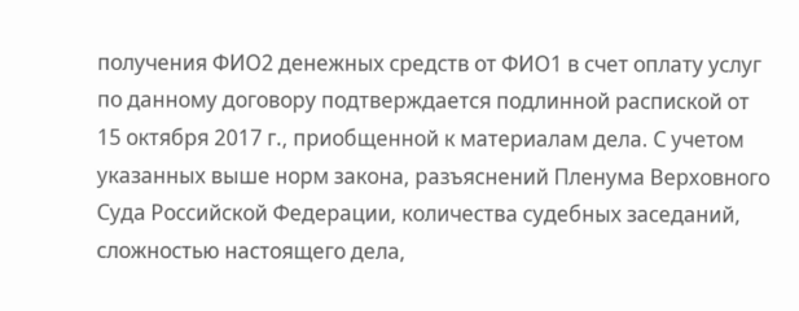получения ФИО2 денежных средств от ФИО1 в счет оплату услуг по данному договору подтверждается подлинной распиской от 15 октября 2017 г., приобщенной к материалам дела. С учетом указанных выше норм закона, разъяснений Пленума Верховного Суда Российской Федерации, количества судебных заседаний, сложностью настоящего дела,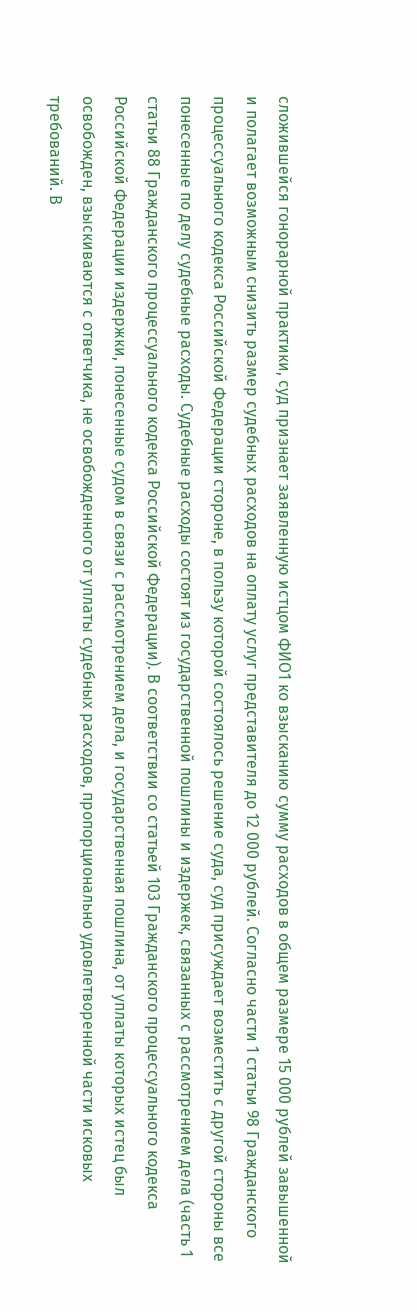сложившейся гонорарной практики, суд признает заявленную истцом ФИО1 ко взысканию сумму расходов в общем размере 15 000 рублей завышенной и полагает возможным снизить размер судебных расходов на оплату услуг представителя до 12 000 рублей. Согласно части 1 статьи 98 Гражданского процессуального кодекса Российской Федерации стороне, в пользу которой состоялось решение суда, суд присуждает возместить с другой стороны все понесенные по делу судебные расходы. Судебные расходы состоят из государственной пошлины и издержек, связанных с рассмотрением дела (часть 1 статьи 88 Гражданского процессуального кодекса Российской Федерации). В соответствии со статьей 103 Гражданского процессуального кодекса Российской Федерации издержки, понесенные судом в связи с рассмотрением дела, и государственная пошлина, от уплаты которых истец был освобожден, взыскиваются с ответчика, не освобожденного от уплаты судебных расходов, пропорционально удовлетворенной части исковых требований. В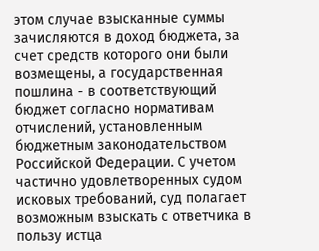этом случае взысканные суммы зачисляются в доход бюджета, за счет средств которого они были возмещены, а государственная пошлина - в соответствующий бюджет согласно нормативам отчислений, установленным бюджетным законодательством Российской Федерации. С учетом частично удовлетворенных судом исковых требований, суд полагает возможным взыскать с ответчика в пользу истца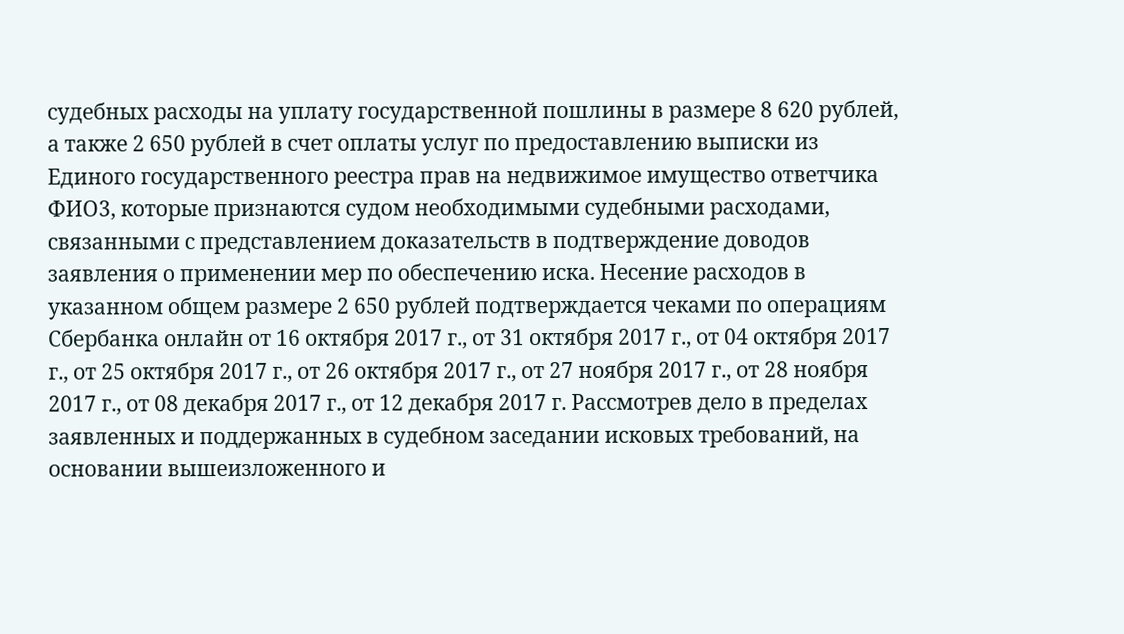судебных расходы на уплату государственной пошлины в размере 8 620 рублей, а также 2 650 рублей в счет оплаты услуг по предоставлению выписки из Единого государственного реестра прав на недвижимое имущество ответчика ФИО3, которые признаются судом необходимыми судебными расходами, связанными с представлением доказательств в подтверждение доводов заявления о применении мер по обеспечению иска. Несение расходов в указанном общем размере 2 650 рублей подтверждается чеками по операциям Сбербанка онлайн от 16 октября 2017 г., от 31 октября 2017 г., от 04 октября 2017 г., от 25 октября 2017 г., от 26 октября 2017 г., от 27 ноября 2017 г., от 28 ноября 2017 г., от 08 декабря 2017 г., от 12 декабря 2017 г. Рассмотрев дело в пределах заявленных и поддержанных в судебном заседании исковых требований, на основании вышеизложенного и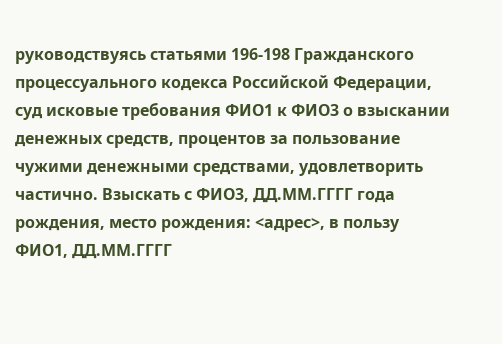руководствуясь статьями 196-198 Гражданского процессуального кодекса Российской Федерации, суд исковые требования ФИО1 к ФИО3 о взыскании денежных средств, процентов за пользование чужими денежными средствами, удовлетворить частично. Взыскать с ФИО3, ДД.ММ.ГГГГ года рождения, место рождения: <адрес>, в пользу ФИО1, ДД.ММ.ГГГГ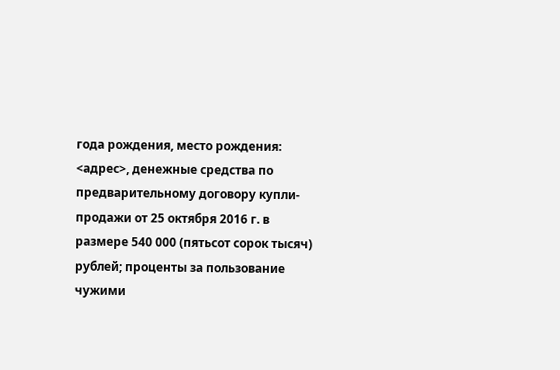года рождения, место рождения: <адрес>, денежные средства по предварительному договору купли-продажи от 25 октября 2016 г. в размере 540 000 (пятьсот сорок тысяч) рублей; проценты за пользование чужими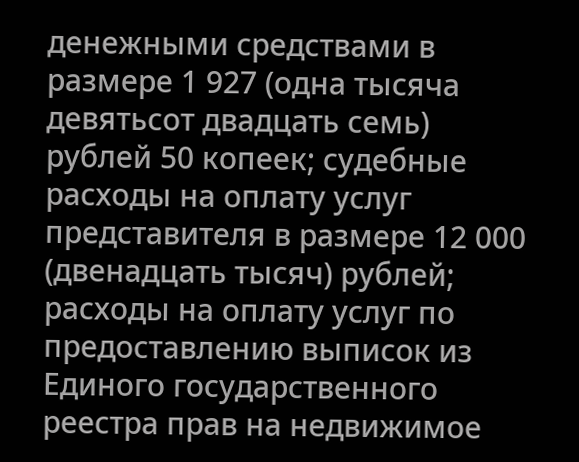денежными средствами в размере 1 927 (одна тысяча девятьсот двадцать семь) рублей 50 копеек; судебные расходы на оплату услуг представителя в размере 12 000 (двенадцать тысяч) рублей; расходы на оплату услуг по предоставлению выписок из Единого государственного реестра прав на недвижимое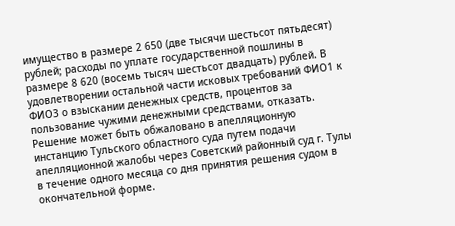имущество в размере 2 650 (две тысячи шестьсот пятьдесят) рублей; расходы по уплате государственной пошлины в размере 8 620 (восемь тысяч шестьсот двадцать) рублей. В удовлетворении остальной части исковых требований ФИО1 к ФИО3 о взыскании денежных средств, процентов за пользование чужими денежными средствами, отказать. Решение может быть обжаловано в апелляционную инстанцию Тульского областного суда путем подачи апелляционной жалобы через Советский районный суд г. Тулы в течение одного месяца со дня принятия решения судом в окончательной форме.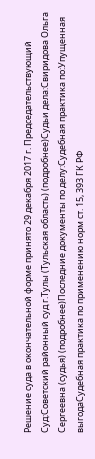Решение суда в окончательной форме принято 29 декабря 2017 г. Председательствующий Суд:Советский районный суд г.Тулы (Тульская область) (подробнее)Судьи дела:Свиридова Ольга Сергеевна (судья) (подробнее)Последние документы по делу:Судебная практика по:Упущенная выгодаСудебная практика по применению норм ст. 15, 393 ГК РФ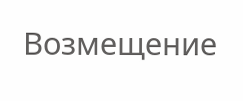Возмещение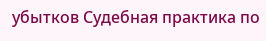убытков Судебная практика по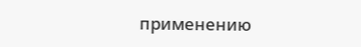применению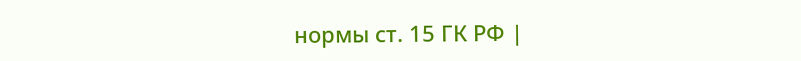нормы ст. 15 ГК РФ |